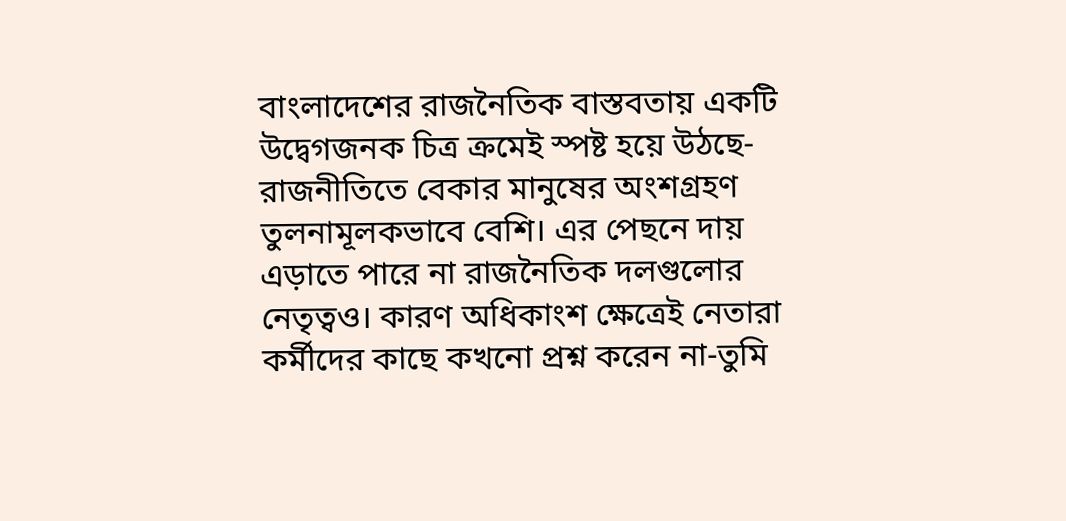বাংলাদেশের রাজনৈতিক বাস্তবতায় একটি উদ্বেগজনক চিত্র ক্রমেই স্পষ্ট হয়ে উঠছে-রাজনীতিতে বেকার মানুষের অংশগ্রহণ তুলনামূলকভাবে বেশি। এর পেছনে দায় এড়াতে পারে না রাজনৈতিক দলগুলোর নেতৃত্বও। কারণ অধিকাংশ ক্ষেত্রেই নেতারা কর্মীদের কাছে কখনো প্রশ্ন করেন না-তুমি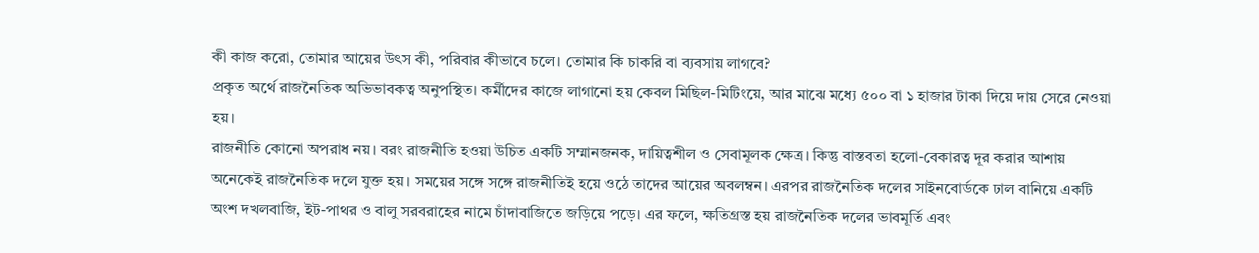কী কাজ করো, তোমার আয়ের উৎস কী, পরিবার কীভাবে চলে। তোমার কি চাকরি বা ব্যবসায় লাগবে?
প্রকৃত অর্থে রাজনৈতিক অভিভাবকত্ব অনুপস্থিত। কর্মীদের কাজে লাগানো হয় কেবল মিছিল-মিটিংয়ে, আর মাঝে মধ্যে ৫০০ বা ১ হাজার টাকা দিয়ে দায় সেরে নেওয়া হয়।
রাজনীতি কোনো অপরাধ নয়। বরং রাজনীতি হওয়া উচিত একটি সম্মানজনক, দায়িত্বশীল ও সেবামূলক ক্ষেত্র। কিন্তু বাস্তবতা হলো-বেকারত্ব দূর করার আশায় অনেকেই রাজনৈতিক দলে যুক্ত হয়। সময়ের সঙ্গে সঙ্গে রাজনীতিই হয়ে ওঠে তাদের আয়ের অবলম্বন। এরপর রাজনৈতিক দলের সাইনবোর্ডকে ঢাল বানিয়ে একটি অংশ দখলবাজি, ইট-পাথর ও বালু সরবরাহের নামে চাঁদাবাজিতে জড়িয়ে পড়ে। এর ফলে, ক্ষতিগ্রস্ত হয় রাজনৈতিক দলের ভাবমূর্তি এবং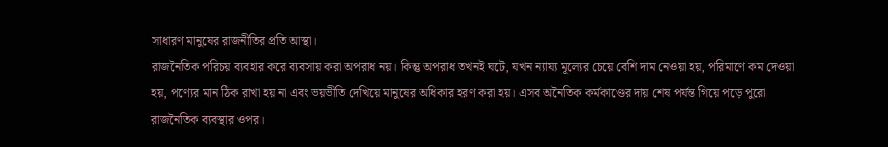সাধারণ মানুষের রাজনীতির প্রতি আস্থা।
রাজনৈতিক পরিচয় ব্যবহার করে ব্যবসায় করা অপরাধ নয়। কিন্তু অপরাধ তখনই ঘটে, যখন ন্যায্য মূল্যের চেয়ে বেশি দাম নেওয়া হয়, পরিমাণে কম দেওয়া হয়, পণ্যের মান ঠিক রাখা হয় না এবং ভয়ভীতি দেখিয়ে মানুষের অধিকার হরণ করা হয়। এসব অনৈতিক কর্মকাণ্ডের দায় শেষ পর্যন্ত গিয়ে পড়ে পুরো রাজনৈতিক ব্যবস্থার ওপর।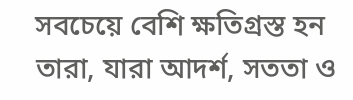সবচেয়ে বেশি ক্ষতিগ্রস্ত হন তারা, যারা আদর্শ, সততা ও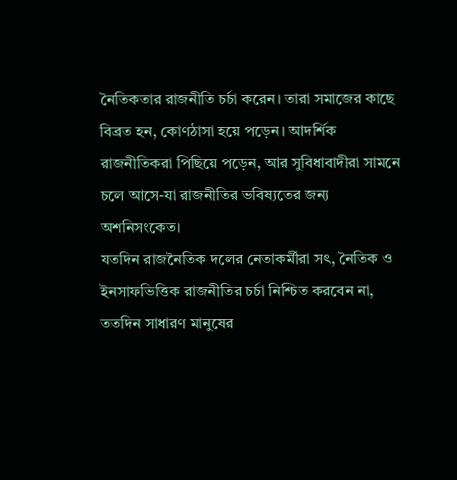নৈতিকতার রাজনীতি চর্চা করেন। তারা সমাজের কাছে বিব্রত হন, কোণঠাসা হয়ে পড়েন। আদর্শিক রাজনীতিকরা পিছিয়ে পড়েন, আর সুবিধাবাদীরা সামনে চলে আসে-যা রাজনীতির ভবিষ্যতের জন্য অশনিসংকেত।
যতদিন রাজনৈতিক দলের নেতাকর্মীরা সৎ, নৈতিক ও ইনসাফভিত্তিক রাজনীতির চর্চা নিশ্চিত করবেন না, ততদিন সাধারণ মানুষের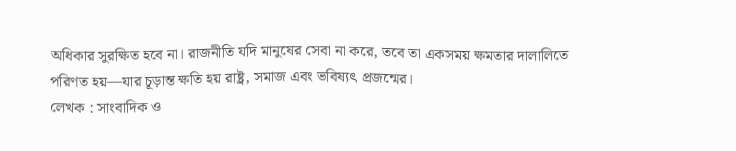অধিকার সুরক্ষিত হবে না। রাজনীতি যদি মানুষের সেবা না করে, তবে তা একসময় ক্ষমতার দালালিতে পরিণত হয়—যার চূড়ান্ত ক্ষতি হয় রাষ্ট্র, সমাজ এবং ভবিষ্যৎ প্রজন্মের।
লেখক : সাংবাদিক ও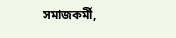সমাজকর্মী,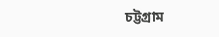চট্টগ্রাম